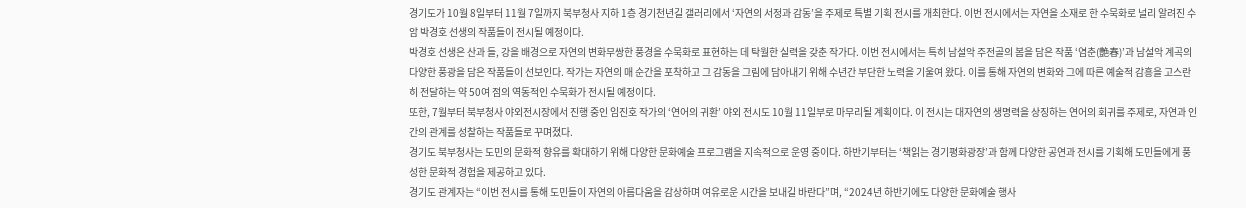경기도가 10월 8일부터 11월 7일까지 북부청사 지하 1층 경기천년길 갤러리에서 ‘자연의 서정과 감동’을 주제로 특별 기획 전시를 개최한다. 이번 전시에서는 자연을 소재로 한 수묵화로 널리 알려진 수암 박경호 선생의 작품들이 전시될 예정이다.
박경호 선생은 산과 들, 강을 배경으로 자연의 변화무쌍한 풍경을 수묵화로 표현하는 데 탁월한 실력을 갖춘 작가다. 이번 전시에서는 특히 남설악 주전골의 봄을 담은 작품 ‘염춘(艶春)’과 남설악 계곡의 다양한 풍광을 담은 작품들이 선보인다. 작가는 자연의 매 순간을 포착하고 그 감동을 그림에 담아내기 위해 수년간 부단한 노력을 기울여 왔다. 이를 통해 자연의 변화와 그에 따른 예술적 감흥을 고스란히 전달하는 약 50여 점의 역동적인 수묵화가 전시될 예정이다.
또한, 7월부터 북부청사 야외전시장에서 진행 중인 임진호 작가의 ‘연어의 귀환’ 야외 전시도 10월 11일부로 마무리될 계획이다. 이 전시는 대자연의 생명력을 상징하는 연어의 회귀를 주제로, 자연과 인간의 관계를 성찰하는 작품들로 꾸며졌다.
경기도 북부청사는 도민의 문화적 향유를 확대하기 위해 다양한 문화예술 프로그램을 지속적으로 운영 중이다. 하반기부터는 ‘책읽는 경기평화광장’과 함께 다양한 공연과 전시를 기획해 도민들에게 풍성한 문화적 경험을 제공하고 있다.
경기도 관계자는 “이번 전시를 통해 도민들이 자연의 아름다움을 감상하며 여유로운 시간을 보내길 바란다”며, “2024년 하반기에도 다양한 문화예술 행사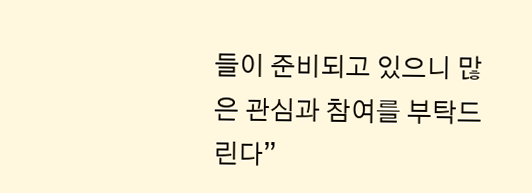들이 준비되고 있으니 많은 관심과 참여를 부탁드린다”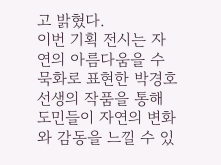고 밝혔다.
이번 기획 전시는 자연의 아름다움을 수묵화로 표현한 박경호 선생의 작품을 통해 도민들이 자연의 변화와 감동을 느낄 수 있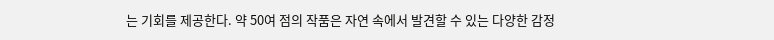는 기회를 제공한다. 약 50여 점의 작품은 자연 속에서 발견할 수 있는 다양한 감정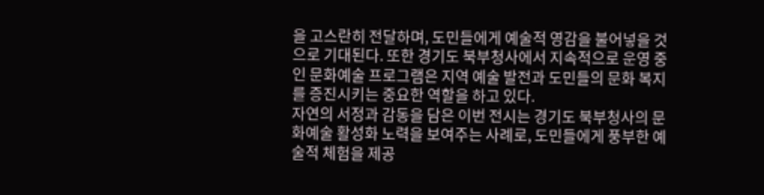을 고스란히 전달하며, 도민들에게 예술적 영감을 불어넣을 것으로 기대된다. 또한 경기도 북부청사에서 지속적으로 운영 중인 문화예술 프로그램은 지역 예술 발전과 도민들의 문화 복지를 증진시키는 중요한 역할을 하고 있다.
자연의 서정과 감동을 담은 이번 전시는 경기도 북부청사의 문화예술 활성화 노력을 보여주는 사례로, 도민들에게 풍부한 예술적 체험을 제공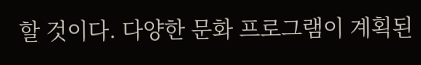할 것이다. 다양한 문화 프로그램이 계획된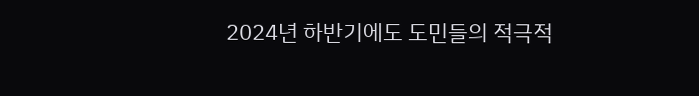2024년 하반기에도 도민들의 적극적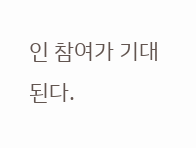인 참여가 기대된다.